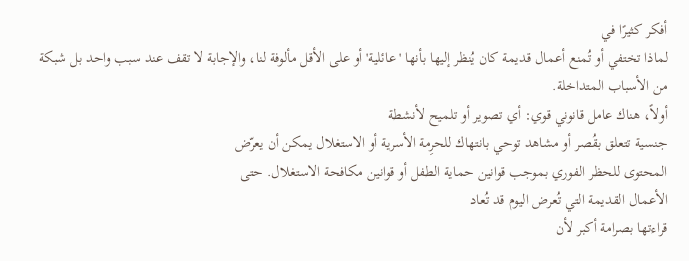أفكر كثيرًا في
لماذا تختفي أو تُمنع أعمال قديمة كان يُنظر إليها بأنها 'عائلية' أو على الأقل مألوفة لنا، والإجابة لا تقف عند سبب واحد بل شبكة من الأسباب المتداخلة.
أولاً، هناك عامل قانوني قوي: أي تصوير أو تلميح لأنشطة
جنسية تتعلق بقُصر أو مشاهد توحي بانتهاك للحرِمة الأسرية أو الاستغلال يمكن أن يعرّض
المحتوى للحظر الفوري بموجب قوانين حماية الطفل أو قوانين مكافحة الاستغلال. حتى
الأعمال القديمة التي تُعرض اليوم قد تُعاد
قراءتها بصرامة أكبر لأن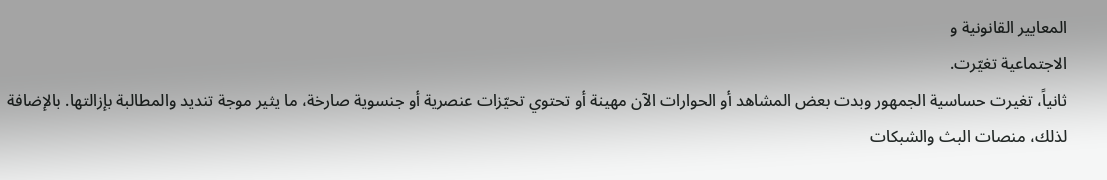المعايير القانونية و
الاجتماعية تغيّرت.
ثانياً، تغيرت حساسية الجمهور وبدت بعض المشاهد أو الحوارات الآن مهينة أو تحتوي تحيّزات عنصرية أو جنسوية صارخة، ما يثير موجة تنديد والمطالبة بإزالتها. بالإضافة لذلك، منصات البث والشبكات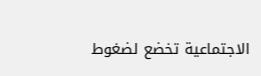الاجتماعية تخضع لضغوط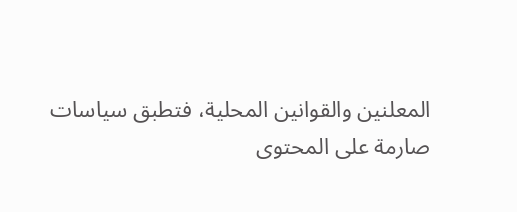المعلنين والقوانين المحلية، فتطبق سياسات صارمة على المحتوى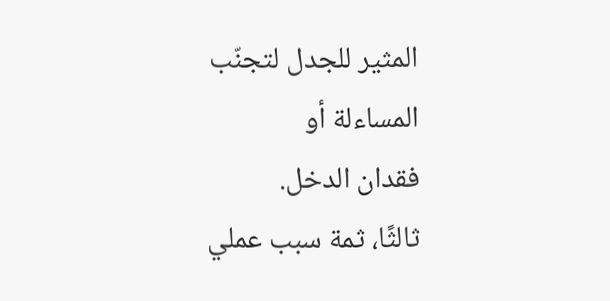المثير للجدل لتجنّب المساءلة أو
فقدان الدخل.
ثالثًا، ثمة سبب عملي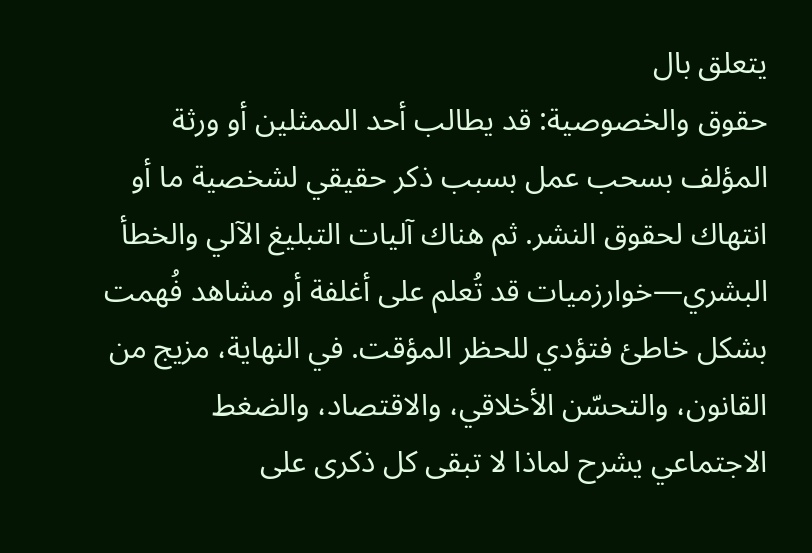يتعلق بال
حقوق والخصوصية: قد يطالب أحد الممثلين أو ورثة المؤلف بسحب عمل بسبب ذكر حقيقي لشخصية ما أو انتهاك لحقوق النشر. ثم هناك آليات التبليغ الآلي والخطأ البشري—خوارزميات قد تُعلم على أغلفة أو مشاهد فُهمت بشكل خاطئ فتؤدي للحظر المؤقت. في النهاية، مزيج من القانون، والتحسّن الأخلاقي، والاقتصاد، والضغط الاجتماعي يشرح لماذا لا تبقى كل ذكرى على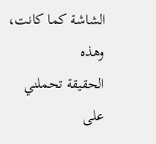الشاشة كما كانت، وهذه
الحقيقة تحملني على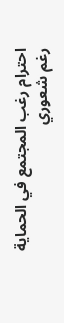احترام رغب المجتمع في الحماية رغم شعوري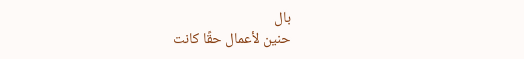بال
حنين لأعمال حقًا كانت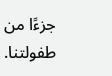جزءًا من طفولتنا.